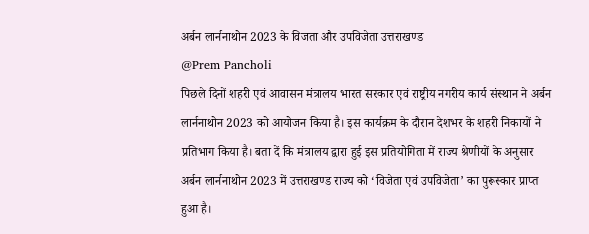अर्बन लार्ननाथोन 2023 के विजता और उपविजेता उत्तराखण्ड
@Prem Pancholi
पिछले दिनों शहरी एवं आवासन मंत्रालय भारत सरकार एवं राष्ट्रीय नगरीय कार्य संस्थान ने अर्बन लार्ननाथोन 2023 को आयोजन किया है। इस कार्यक्रम के दौरान देशभर के शहरी निकायों ने प्रतिभाग किया है। बता दें कि मंत्रालय द्वारा हुई इस प्रतियोगिता में राज्य श्रेणीयों के अनुसार अर्बन लार्ननाथोन 2023 में उत्तराखण्ड राज्य को ‘विजेता एवं उपविजेता’ का पुरूस्कार प्राप्त हुआ है।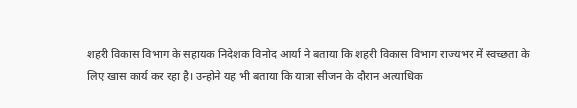शहरी विकास विभाग के सहायक निदेशक विनोद आर्या ने बताया कि शहरी विकास विभाग राज्यभर में स्वच्छता के लिए खास कार्य कर रहा है। उन्होने यह भी बताया कि यात्रा सीजन के दौरान अत्याधिक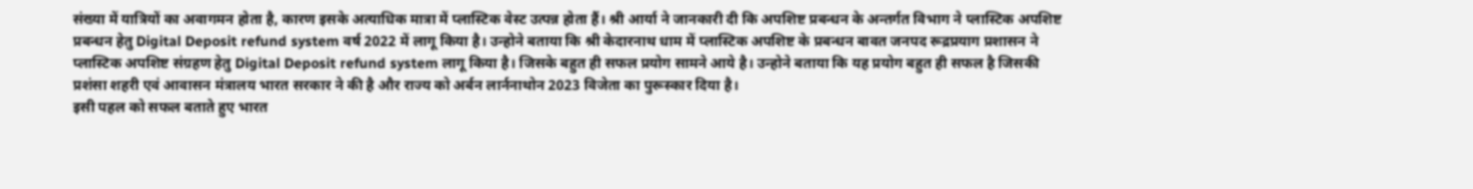संख्या में यात्रियों का अवागमन होता है, कारण इसके अत्याधिक मात्रा में प्लास्टिक वेस्ट उत्पन्न होता हैं। श्री आर्या ने जानकारी दी कि अपशिष्ट प्रबन्धन के अन्तर्गत विभाग ने प्लास्टिक अपशिष्ट प्रबन्धन हेतु Digital Deposit refund system वर्ष 2022 में लागू किया है। उन्होने बताया कि श्री केदारनाथ धाम में प्लास्टिक अपशिष्ट के प्रबन्धन बावत जनपद रूद्रप्रयाग प्रशासन ने प्लास्टिक अपशिष्ट संग्रहण हेतु Digital Deposit refund system लागू किया है। जिसके बहुत ही सफल प्रयोग सामने आये है। उन्होने बताया कि यह प्रयोग बहुत ही सफल है जिसकी प्रशंसा शहरी एवं आवासन मंत्रालय भारत सरकार ने की है और राज्य को अर्बन लार्ननाथोन 2023 विजेता का पुरूस्कार दिया है।
इसी पहल को सफल बताते हुए भारत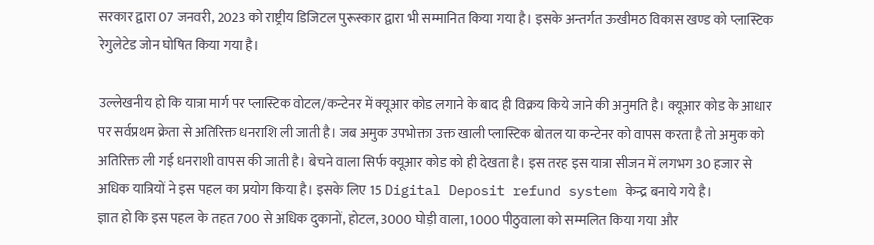सरकार द्वारा 07 जनवरी, 2023 को राष्ट्रीय डिजिटल पुरूस्कार द्वारा भी सम्मानित किया गया है। इसके अन्तर्गत ऊखीमठ विकास खण्ड को प्लास्टिक रेगुलेटेड जोन घोषित किया गया है।

उल्लेखनीय हो कि यात्रा मार्ग पर प्लास्टिक वोटल/कन्टेनर में क्यूआर कोड लगाने के बाद ही विक्रय किये जाने की अनुमति है। क्यूआर कोड के आधार पर सर्वप्रथम क्रेता से अतिरिक्त धनराशि ली जाती है। जब अमुक उपभोक्ता उक्त खाली प्लास्टिक बोतल या कन्टेनर को वापस करता है तो अमुक को अतिरिक्त ली गई धनराशी वापस की जाती है। बेचने वाला सिर्फ क्यूआर कोड को ही देखता है। इस तरह इस यात्रा सीजन में लगभग 30 हजार से अधिक यात्रियों ने इस पहल का प्रयोग किया है। इसके लिए 15 Digital Deposit refund system केन्द्र बनाये गये है।
ज्ञात हो कि इस पहल के तहत 700 से अधिक दुकानों, होटल, 3000 घोड़ी वाला, 1000 पीठुवाला को सम्मलित किया गया और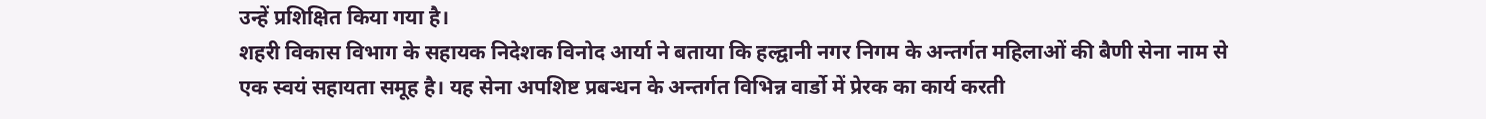उन्हें प्रशिक्षित किया गया है।
शहरी विकास विभाग के सहायक निदेशक विनोद आर्या ने बताया कि हल्द्वानी नगर निगम के अन्तर्गत महिलाओं की बैणी सेना नाम से एक स्वयं सहायता समूह है। यह सेना अपशिष्ट प्रबन्धन के अन्तर्गत विभिन्न वार्डो में प्रेरक का कार्य करती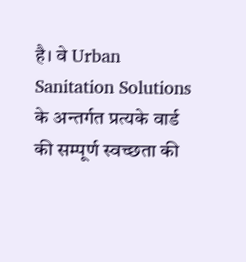है। वे Urban Sanitation Solutions के अन्तर्गत प्रत्यके वार्ड की सम्पूर्ण स्वच्छता की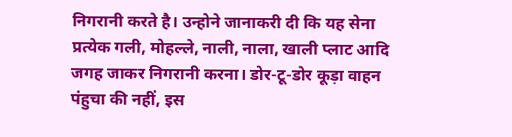निगरानी करते है। उन्होने जानाकरी दी कि यह सेना प्रत्येक गली, मोहल्ले, नाली, नाला, खाली प्लाट आदि जगह जाकर निगरानी करना। डोर-टू-डोर कूड़ा वाहन पंहुचा की नहीं, इस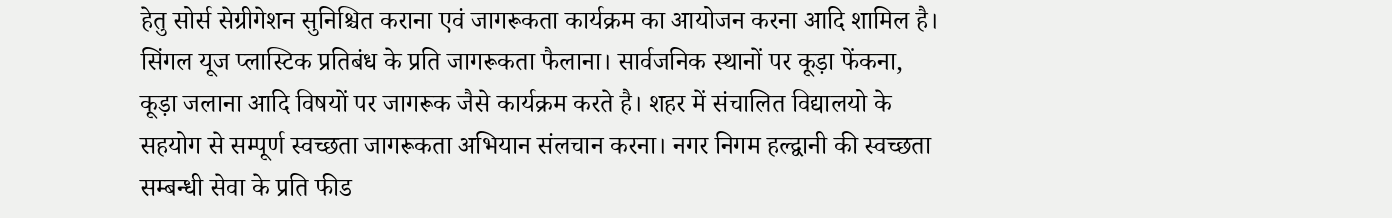हेतु सोर्स सेग्रीगेशन सुनिश्चित कराना एवं जागरूकता कार्यक्रम का आयोजन करना आदि शामिल है। सिंगल यूज प्लास्टिक प्रतिबंध के प्रति जागरूकता फैलाना। सार्वजनिक स्थानों पर कूड़ा फेंकना, कूड़ा जलाना आदि विषयों पर जागरूक जैसे कार्यक्रम करते है। शहर में संचालित विद्यालयो के सहयोग से सम्पूर्ण स्वच्छता जागरूकता अभियान संलचान करना। नगर निगम हल्द्वानी की स्वच्छता सम्बन्धी सेवा के प्रति फीड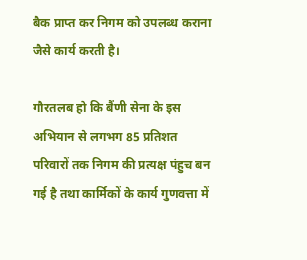बैक प्राप्त कर निगम को उपलब्ध कराना जैसे कार्य करती है।

गौरतलब हो कि बैंणी सेना के इस अभियान से लगभग 85 प्रतिशत परिवारों तक निगम की प्रत्यक्ष पंहुच बन गई है तथा कार्मिकों के कार्य गुणवत्ता में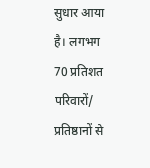सुधार आया है। लगभग 70 प्रतिशत परिवारों/ प्रतिष्ठानों से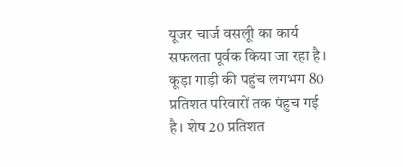यूजर चार्ज वसलूी का कार्य सफलता पूर्वक किया जा रहा है। कूड़ा गाड़ी की पहुंच लगभग 80 प्रतिशत परिवारों तक पंहुच गई है। शेष 20 प्रतिशत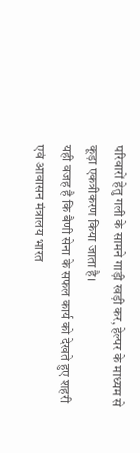परिवारों हेतु गली के सामने गाड़ी खड़ी कर, हेल्पर के माध्यम से कूड़ा एकत्रीकरण किया जाता है।
यही वजह है कि बैणी सेना के सफल कार्य को देखते हुए शहरी एवं आवासन मंत्रालय भारत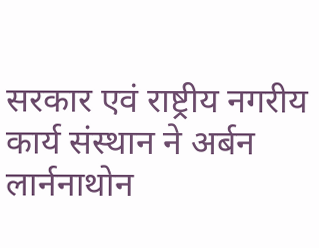सरकार एवं राष्ट्रीय नगरीय कार्य संस्थान ने अर्बन लार्ननाथोन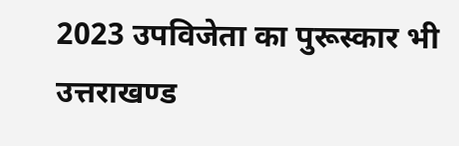2023 उपविजेता का पुरूस्कार भी उत्तराखण्ड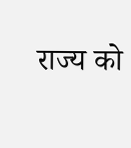राज्य को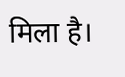मिला है।